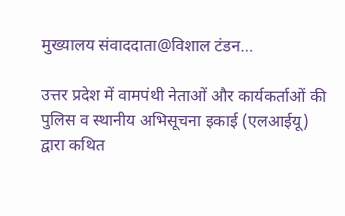मुख्यालय संवाददाता@विशाल टंडन…

उत्तर प्रदेश में वामपंथी नेताओं और कार्यकर्ताओं की पुलिस व स्थानीय अभिसूचना इकाई (एलआईयू) द्वारा कथित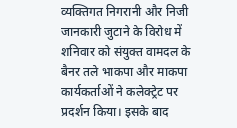व्यक्तिगत निगरानी और निजी जानकारी जुटाने के विरोध में शनिवार को संयुक्त वामदल के बैनर तले भाकपा और माकपा कार्यकर्ताओं ने कलेक्ट्रेट पर प्रदर्शन किया। इसके बाद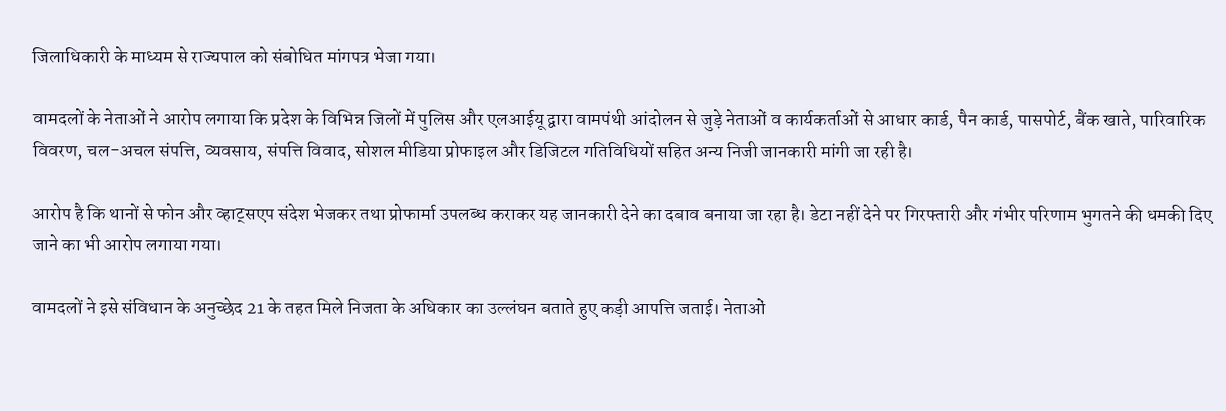जिलाधिकारी के माध्यम से राज्यपाल को संबोधित मांगपत्र भेजा गया।

वामदलों के नेताओं ने आरोप लगाया कि प्रदेश के विभिन्न जिलों में पुलिस और एलआईयू द्वारा वामपंथी आंदोलन से जुड़े नेताओं व कार्यकर्ताओं से आधार कार्ड, पैन कार्ड, पासपोर्ट, बैंक खाते, पारिवारिक विवरण, चल-अचल संपत्ति, व्यवसाय, संपत्ति विवाद, सोशल मीडिया प्रोफाइल और डिजिटल गतिविधियों सहित अन्य निजी जानकारी मांगी जा रही है।

आरोप है कि थानों से फोन और व्हाट्सएप संदेश भेजकर तथा प्रोफार्मा उपलब्ध कराकर यह जानकारी देने का दबाव बनाया जा रहा है। डेटा नहीं देने पर गिरफ्तारी और गंभीर परिणाम भुगतने की धमकी दिए जाने का भी आरोप लगाया गया।

वामदलों ने इसे संविधान के अनुच्छेद 21 के तहत मिले निजता के अधिकार का उल्लंघन बताते हुए कड़ी आपत्ति जताई। नेताओं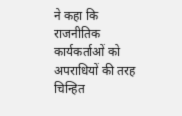ने कहा कि राजनीतिक कार्यकर्ताओं को अपराधियों की तरह चिन्हित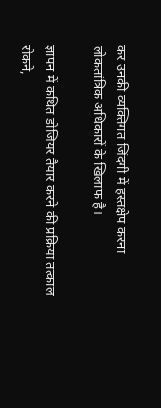कर उनकी व्यक्तिगत जिंदगी में हस्तक्षेप करना लोकतांत्रिक अधिकारों के खिलाफ है।

ज्ञापन में कथित डोजियर तैयार करने की प्रक्रिया तत्काल रोकने,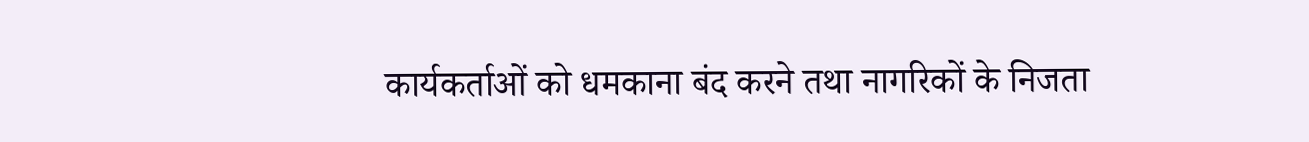कार्यकर्ताओं को धमकाना बंद करने तथा नागरिकों के निजता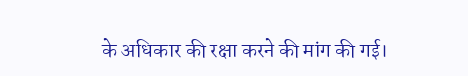के अधिकार की रक्षा करने की मांग की गई।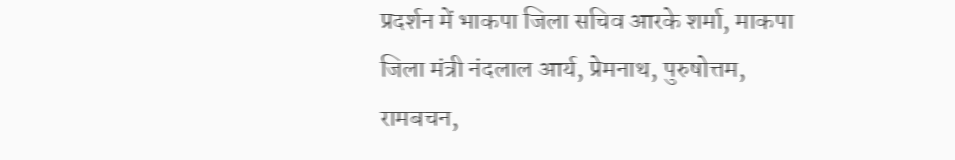प्रदर्शन में भाकपा जिला सचिव आरके शर्मा, माकपा जिला मंत्री नंदलाल आर्य, प्रेमनाथ, पुरुषोत्तम, रामबचन,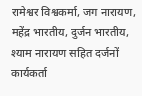रामेश्वर विश्वकर्मा, जग नारायण, महेंद्र भारतीय, दुर्जन भारतीय, श्याम नारायण सहित दर्जनों कार्यकर्ता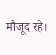मौजूद रहे।